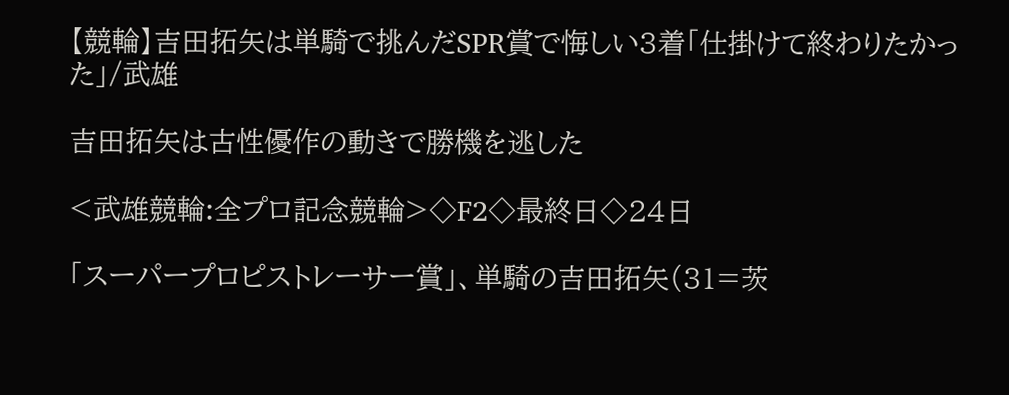【競輪】吉田拓矢は単騎で挑んだSPR賞で悔しい3着「仕掛けて終わりたかった」/武雄

吉田拓矢は古性優作の動きで勝機を逃した

<武雄競輪:全プロ記念競輪>◇F2◇最終日◇24日

「スーパープロピストレーサー賞」、単騎の吉田拓矢(31=茨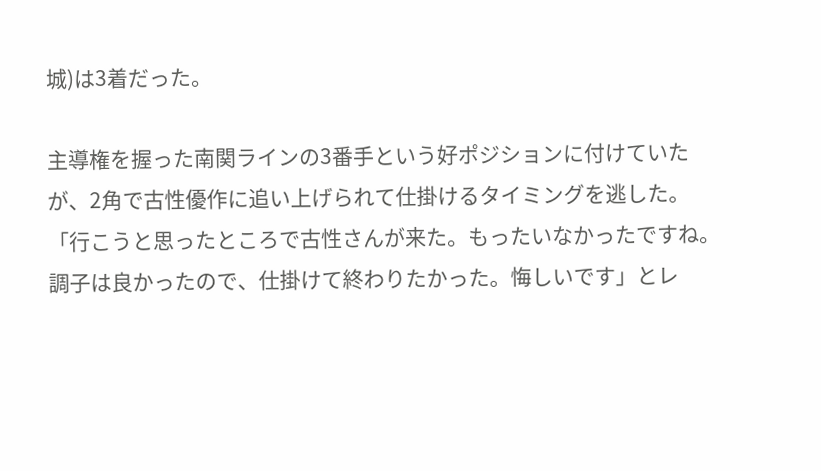城)は3着だった。

主導権を握った南関ラインの3番手という好ポジションに付けていたが、2角で古性優作に追い上げられて仕掛けるタイミングを逃した。「行こうと思ったところで古性さんが来た。もったいなかったですね。調子は良かったので、仕掛けて終わりたかった。悔しいです」とレ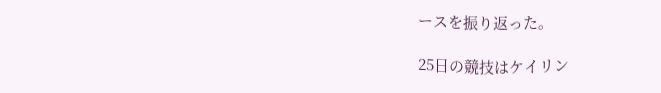ースを振り返った。

25日の競技はケイリン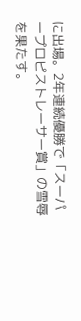に出場。2年連続優勝で「スーパープロピストレーサー賞」の雪辱を果たす。